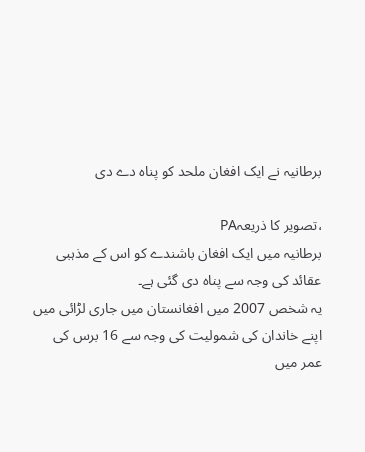برطانیہ نے ایک افغان ملحد کو پناہ دے دی

،تصویر کا ذریعہPA
برطانیہ میں ایک افغان باشندے کو اس کے مذہبی عقائد کی وجہ سے پناہ دی گئی ہے۔
یہ شخص 2007 میں افغانستان میں جاری لڑائی میں اپنے خاندان کی شمولیت کی وجہ سے 16 برس کی عمر میں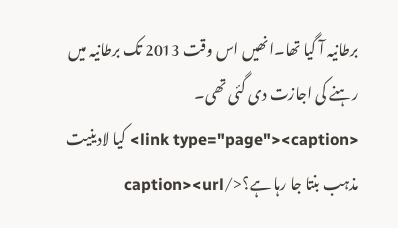برطانیہ آ گیا تھا۔انھیں اس وقت 2013 تک برطانیہ میں رہنے کی اجازت دی گئی تھی۔
<link type="page"><caption> کیا لادینیت مذہب بنتا جا رہا ہے؟</caption><url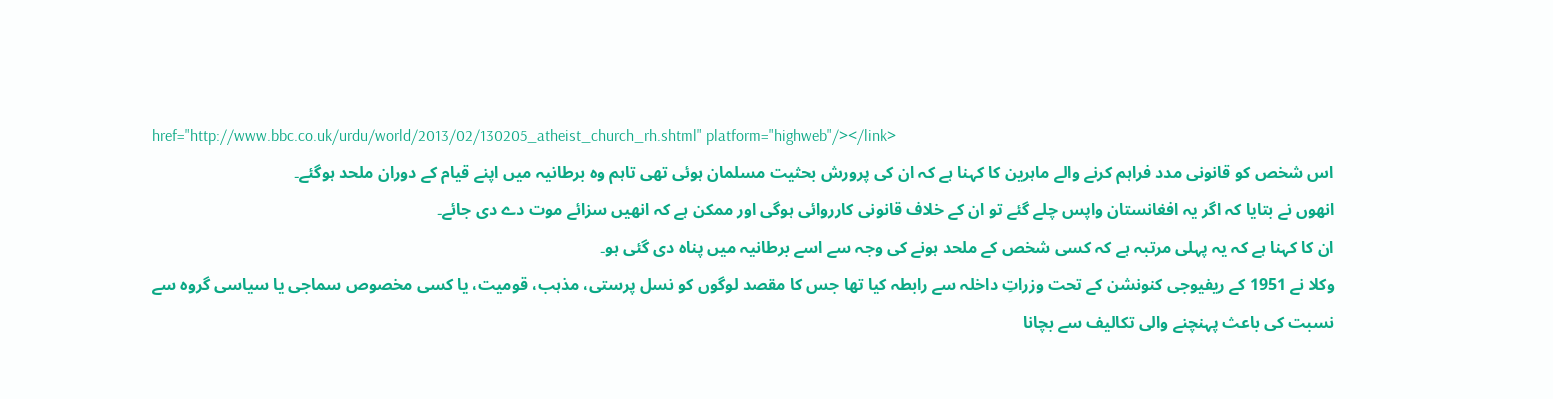href="http://www.bbc.co.uk/urdu/world/2013/02/130205_atheist_church_rh.shtml" platform="highweb"/></link>
اس شخص کو قانونی مدد فراہم کرنے والے ماہرین کا کہنا ہے کہ ان کی پرورش بحثیت مسلمان ہوئی تھی تاہم وہ برطانیہ میں اپنے قیام کے دوران ملحد ہوگئے۔
انھوں نے بتایا کہ اگر یہ افغانستان واپس چلے گئے تو ان کے خلاف قانونی کارروائی ہوگی اور ممکن ہے کہ انھیں سزائے موت دے دی جائے۔
ان کا کہنا ہے کہ یہ پہلی مرتبہ ہے کہ کسی شخص کے ملحد ہونے کی وجہ سے اسے برطانیہ میں پناہ دی گئی ہو۔
وکلا نے 1951 کے ریفیوجی کنونشن کے تحت وزراتِ داخلہ سے رابطہ کیا تھا جس کا مقصد لوگوں کو نسل پرستی، مذہب، قومیت، یا کسی مخصوص سماجی یا سیاسی گروہ سے نسبت کی باعث پہنچنے والی تکالیف سے بچانا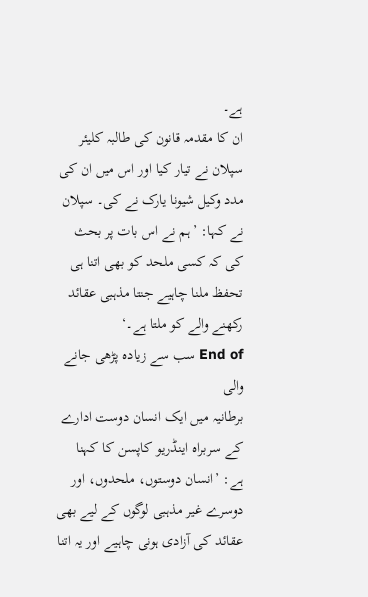ہے۔
ان کا مقدمہ قانون کی طالبہ کلیئر سپلان نے تیار کیا اور اس میں ان کی مدد وکیل شیونا یارک نے کی۔ سپلان نے کہا: ’ہم نے اس بات پر بحث کی کہ کسی ملحد کو بھی اتنا ہی تحفظ ملنا چاہیے جنتا مذہبی عقائد رکھنے والے کو ملتا ہے۔‘
End of سب سے زیادہ پڑھی جانے والی
برطانیہ میں ایک انسان دوست ادارے کے سربراہ اینڈریو کاپسن کا کہنا ہے: ’انسان دوستوں، ملحدوں، اور دوسرے غیر مذہبی لوگوں کے لیے بھی عقائد کی آزادی ہونی چاہیے اور یہ اتنا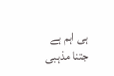ہی اہم ہے جتنا مذہبی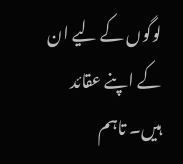لوگوں کے لیے ان کے اپنے عقائد ہیں۔ تاہم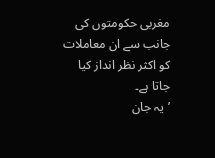مغربی حکومتوں کی جانب سے ان معاملات کو اکثر نظر انداز کیا جاتا ہے۔
’یہ جان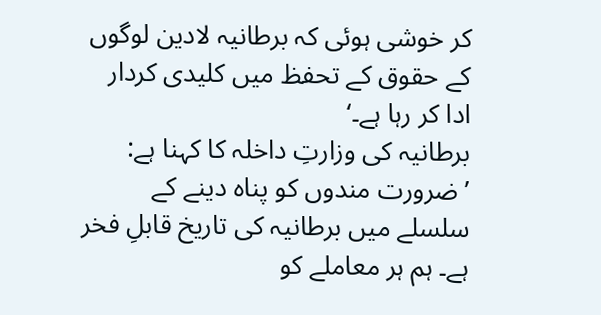کر خوشی ہوئی کہ برطانیہ لادین لوگوں کے حقوق کے تحفظ میں کلیدی کردار ادا کر رہا ہے۔‘
برطانیہ کی وزارتِ داخلہ کا کہنا ہے: ’ضرورت مندوں کو پناہ دینے کے سلسلے میں برطانیہ کی تاریخ قابلِ فخر ہے۔ ہم ہر معاملے کو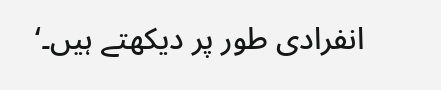انفرادی طور پر دیکھتے ہیں۔‘